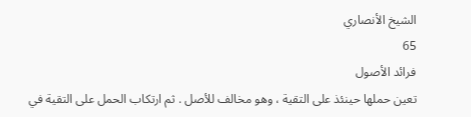الشيخ الأنصاري
65
فرائد الأصول
تعين حملها حينئذ على التقية ، وهو مخالف للأصل . ثم ارتكاب الحمل على التقية في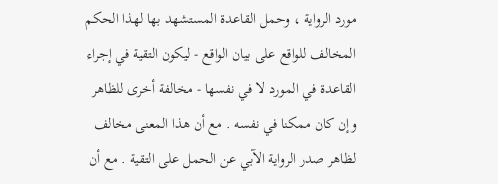مورد الرواية ، وحمل القاعدة المستشهد بها لهذا الحكم المخالف للواقع على بيان الواقع - ليكون التقية في إجراء القاعدة في المورد لا في نفسها - مخالفة أخرى للظاهر وإن كان ممكنا في نفسه . مع أن هذا المعنى مخالف لظاهر صدر الرواية الآبي عن الحمل على التقية . مع أن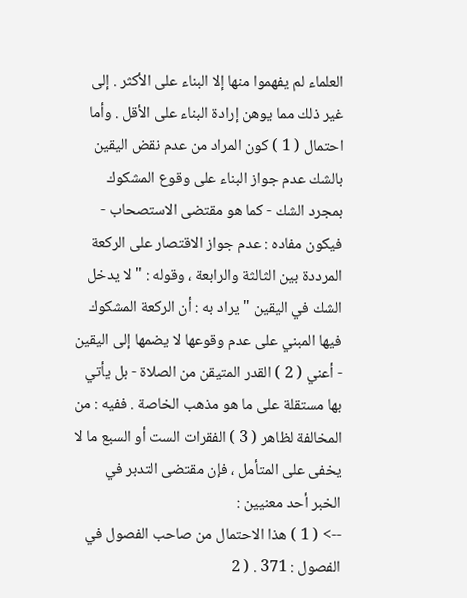العلماء لم يفهموا منها إلا البناء على الأكثر . إلى غير ذلك مما يوهن إرادة البناء على الأقل . وأما احتمال ( 1 ) كون المراد من عدم نقض اليقين بالشك عدم جواز البناء على وقوع المشكوك بمجرد الشك - كما هو مقتضى الاستصحاب - فيكون مفاده : عدم جواز الاقتصار على الركعة المرددة بين الثالثة والرابعة ، وقوله : " لا يدخل الشك في اليقين " يراد به : أن الركعة المشكوك فيها المبني على عدم وقوعها لا يضمها إلى اليقين - أعني ( 2 ) القدر المتيقن من الصلاة - بل يأتي بها مستقلة على ما هو مذهب الخاصة . ففيه : من المخالفة لظاهر ( 3 ) الفقرات الست أو السبع ما لا يخفى على المتأمل ، فإن مقتضى التدبر في الخبر أحد معنيين :
--> ( 1 ) هذا الاحتمال من صاحب الفصول في الفصول : 371 . ( 2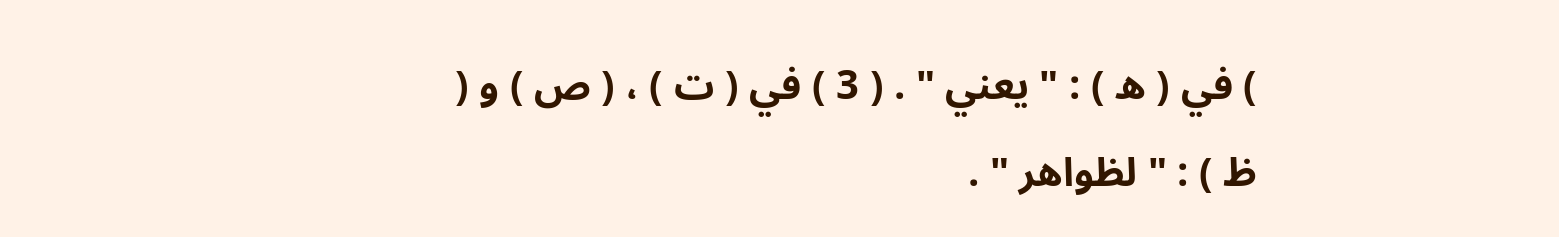) في ( ه ) : " يعني " . ( 3 ) في ( ت ) ، ( ص ) و ( ظ ) : " لظواهر " .